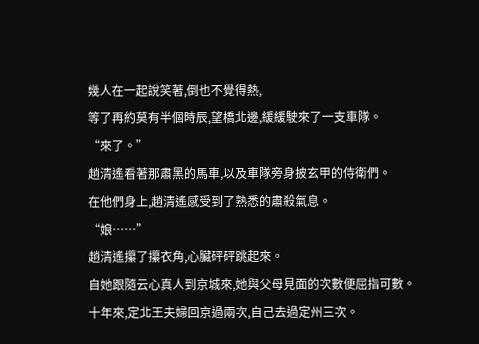幾人在一起說笑著,倒也不覺得熱,
等了再約莫有半個時辰,望橋北邊,緩緩駛來了一支車隊。
“來了。”
趙清遙看著那肅黑的馬車,以及車隊旁身披玄甲的侍衛們。
在他們身上,趙清遙感受到了熟悉的肅殺氣息。
“娘……”
趙清遙攥了攥衣角,心臟砰砰跳起來。
自她跟隨云心真人到京城來,她與父母見面的次數便屈指可數。
十年來,定北王夫婦回京過兩次,自己去過定州三次。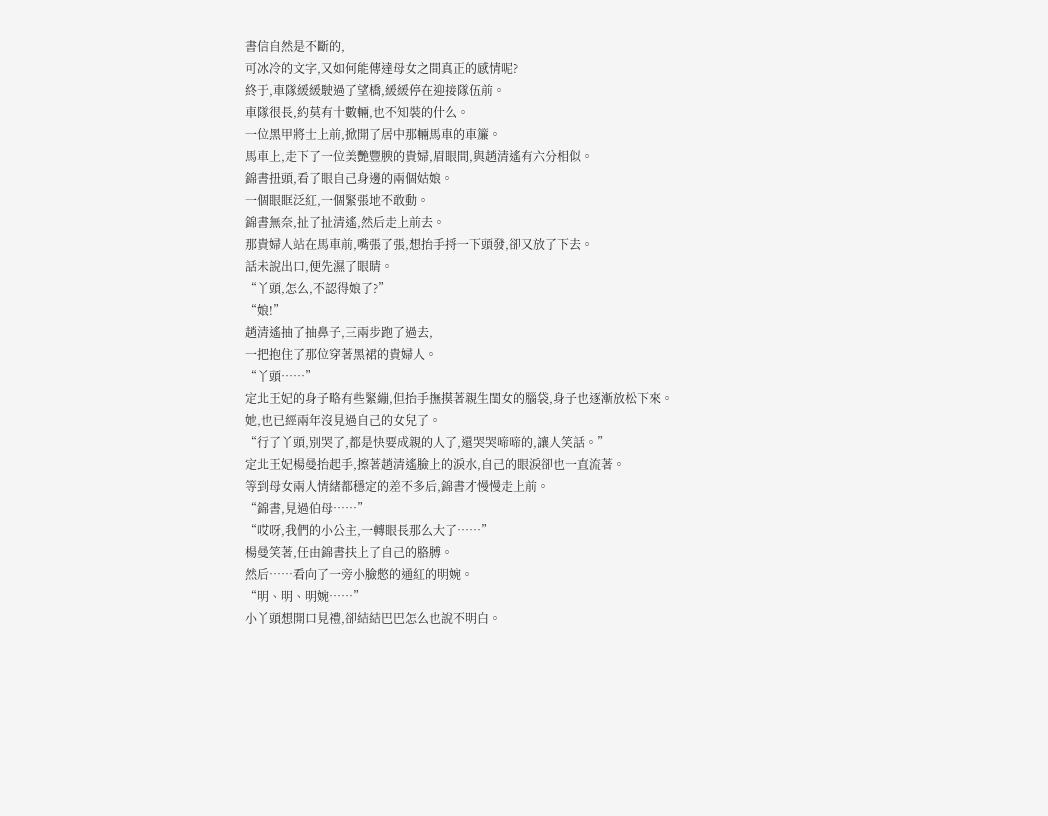書信自然是不斷的,
可冰冷的文字,又如何能傳達母女之間真正的感情呢?
終于,車隊緩緩駛過了望橋,緩緩停在迎接隊伍前。
車隊很長,約莫有十數輛,也不知裝的什么。
一位黑甲將士上前,掀開了居中那輛馬車的車簾。
馬車上,走下了一位美艷豐腴的貴婦,眉眼間,與趙清遙有六分相似。
錦書扭頭,看了眼自己身邊的兩個姑娘。
一個眼眶泛紅,一個緊張地不敢動。
錦書無奈,扯了扯清遙,然后走上前去。
那貴婦人站在馬車前,嘴張了張,想抬手捋一下頭發,卻又放了下去。
話未說出口,便先濕了眼睛。
“丫頭,怎么,不認得娘了?”
“娘!”
趙清遙抽了抽鼻子,三兩步跑了過去,
一把抱住了那位穿著黑裙的貴婦人。
“丫頭……”
定北王妃的身子略有些緊繃,但抬手撫摸著親生閨女的腦袋,身子也逐漸放松下來。
她,也已經兩年沒見過自己的女兒了。
“行了丫頭,別哭了,都是快要成親的人了,還哭哭啼啼的,讓人笑話。”
定北王妃楊曼抬起手,擦著趙清遙臉上的淚水,自己的眼淚卻也一直流著。
等到母女兩人情緒都穩定的差不多后,錦書才慢慢走上前。
“錦書,見過伯母……”
“哎呀,我們的小公主,一轉眼長那么大了……”
楊曼笑著,任由錦書扶上了自己的胳膊。
然后……看向了一旁小臉憋的通紅的明婉。
“明、明、明婉……”
小丫頭想開口見禮,卻結結巴巴怎么也說不明白。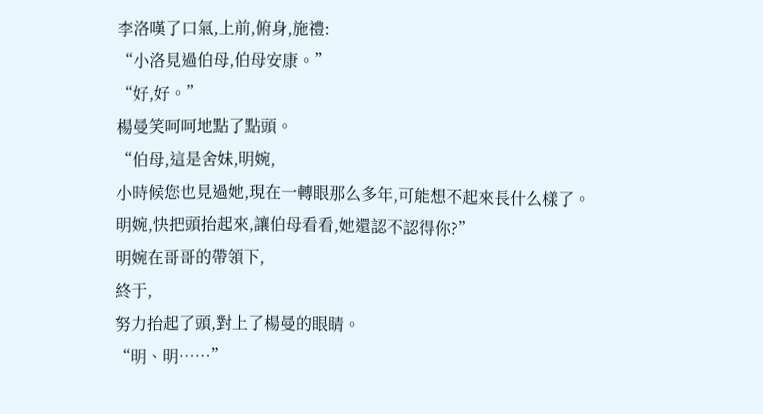李洛嘆了口氣,上前,俯身,施禮:
“小洛見過伯母,伯母安康。”
“好,好。”
楊曼笑呵呵地點了點頭。
“伯母,這是舍妹,明婉,
小時候您也見過她,現在一轉眼那么多年,可能想不起來長什么樣了。
明婉,快把頭抬起來,讓伯母看看,她還認不認得你?”
明婉在哥哥的帶領下,
終于,
努力抬起了頭,對上了楊曼的眼睛。
“明、明……”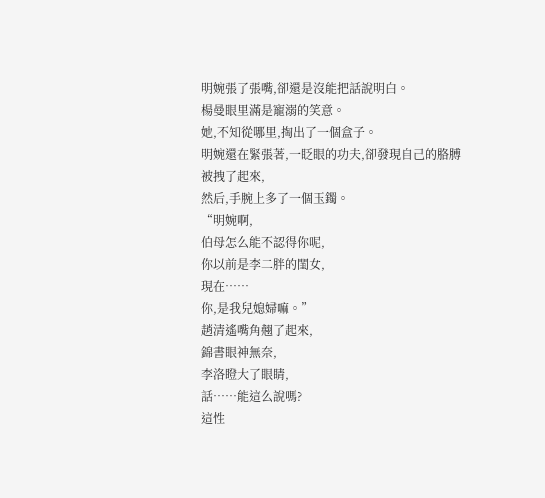明婉張了張嘴,卻還是沒能把話說明白。
楊曼眼里滿是寵溺的笑意。
她,不知從哪里,掏出了一個盒子。
明婉還在緊張著,一眨眼的功夫,卻發現自己的胳膊被拽了起來,
然后,手腕上多了一個玉鐲。
“明婉啊,
伯母怎么能不認得你呢,
你以前是李二胖的閨女,
現在……
你,是我兒媳婦嘛。”
趙清遙嘴角翹了起來,
錦書眼神無奈,
李洛瞪大了眼睛,
話……能這么說嗎?
這性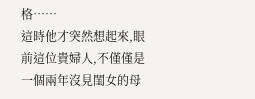格……
這時他才突然想起來,眼前這位貴婦人,不僅僅是一個兩年沒見閨女的母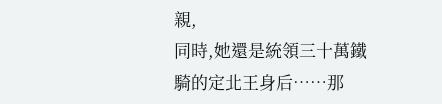親,
同時,她還是統領三十萬鐵騎的定北王身后……那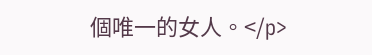個唯一的女人。</p>